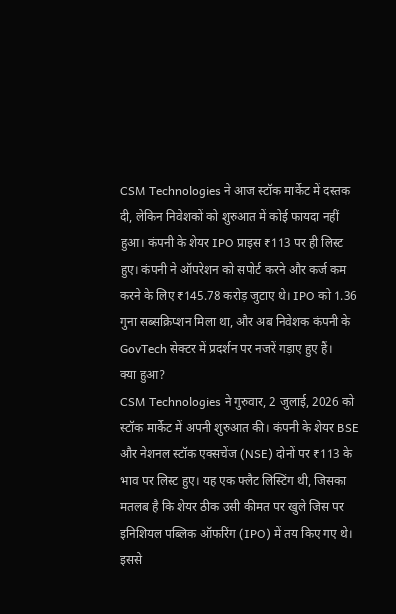CSM Technologies ने आज स्टॉक मार्केट में दस्तक दी, लेकिन निवेशकों को शुरुआत में कोई फायदा नहीं हुआ। कंपनी के शेयर IPO प्राइस ₹113 पर ही लिस्ट हुए। कंपनी ने ऑपरेशन को सपोर्ट करने और कर्ज कम करने के लिए ₹145.78 करोड़ जुटाए थे। IPO को 1.36 गुना सब्सक्रिप्शन मिला था, और अब निवेशक कंपनी के GovTech सेक्टर में प्रदर्शन पर नजरें गड़ाए हुए हैं।
क्या हुआ?
CSM Technologies ने गुरुवार, 2 जुलाई, 2026 को स्टॉक मार्केट में अपनी शुरुआत की। कंपनी के शेयर BSE और नेशनल स्टॉक एक्सचेंज (NSE) दोनों पर ₹113 के भाव पर लिस्ट हुए। यह एक फ्लैट लिस्टिंग थी, जिसका मतलब है कि शेयर ठीक उसी कीमत पर खुले जिस पर इनिशियल पब्लिक ऑफरिंग (IPO) में तय किए गए थे। इससे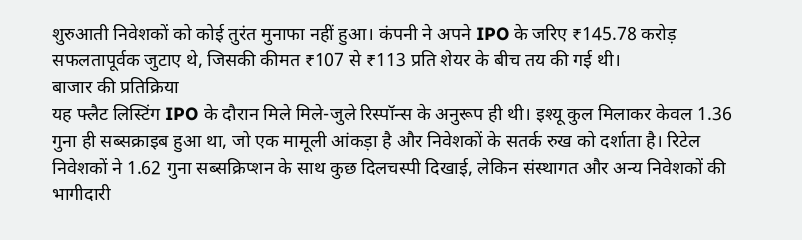शुरुआती निवेशकों को कोई तुरंत मुनाफा नहीं हुआ। कंपनी ने अपने IPO के जरिए ₹145.78 करोड़ सफलतापूर्वक जुटाए थे, जिसकी कीमत ₹107 से ₹113 प्रति शेयर के बीच तय की गई थी।
बाजार की प्रतिक्रिया
यह फ्लैट लिस्टिंग IPO के दौरान मिले मिले-जुले रिस्पॉन्स के अनुरूप ही थी। इश्यू कुल मिलाकर केवल 1.36 गुना ही सब्सक्राइब हुआ था, जो एक मामूली आंकड़ा है और निवेशकों के सतर्क रुख को दर्शाता है। रिटेल निवेशकों ने 1.62 गुना सब्सक्रिप्शन के साथ कुछ दिलचस्पी दिखाई, लेकिन संस्थागत और अन्य निवेशकों की भागीदारी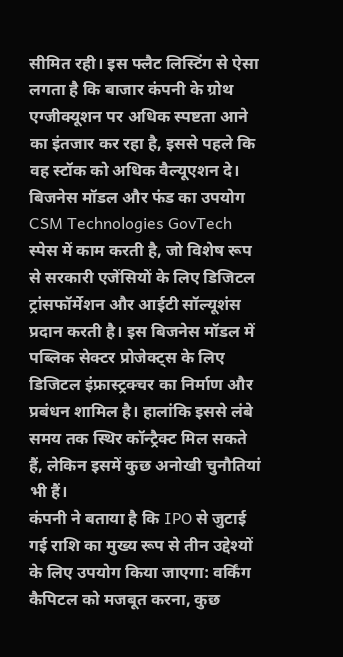सीमित रही। इस फ्लैट लिस्टिंग से ऐसा लगता है कि बाजार कंपनी के ग्रोथ एग्जीक्यूशन पर अधिक स्पष्टता आने का इंतजार कर रहा है, इससे पहले कि वह स्टॉक को अधिक वैल्यूएशन दे।
बिजनेस मॉडल और फंड का उपयोग
CSM Technologies GovTech स्पेस में काम करती है, जो विशेष रूप से सरकारी एजेंसियों के लिए डिजिटल ट्रांसफॉर्मेशन और आईटी सॉल्यूशंस प्रदान करती है। इस बिजनेस मॉडल में पब्लिक सेक्टर प्रोजेक्ट्स के लिए डिजिटल इंफ्रास्ट्रक्चर का निर्माण और प्रबंधन शामिल है। हालांकि इससे लंबे समय तक स्थिर कॉन्ट्रैक्ट मिल सकते हैं, लेकिन इसमें कुछ अनोखी चुनौतियां भी हैं।
कंपनी ने बताया है कि IPO से जुटाई गई राशि का मुख्य रूप से तीन उद्देश्यों के लिए उपयोग किया जाएगा: वर्किंग कैपिटल को मजबूत करना, कुछ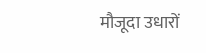मौजूदा उधारों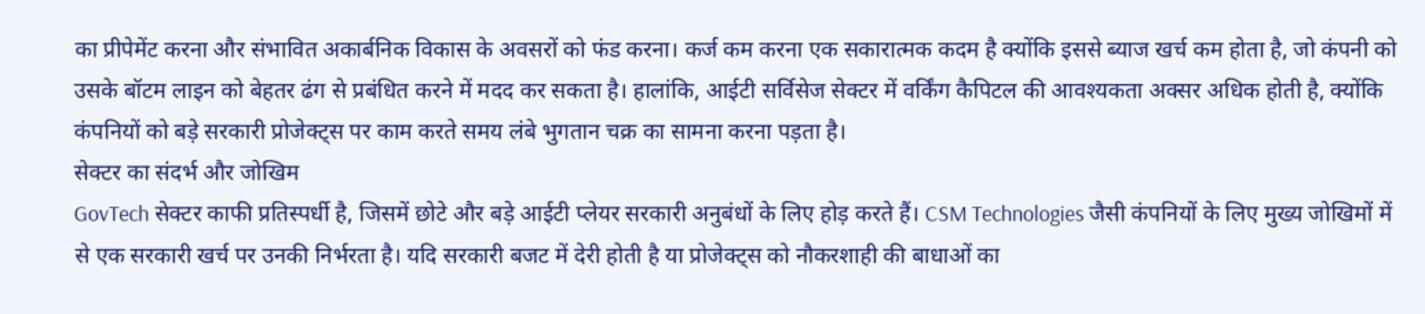का प्रीपेमेंट करना और संभावित अकार्बनिक विकास के अवसरों को फंड करना। कर्ज कम करना एक सकारात्मक कदम है क्योंकि इससे ब्याज खर्च कम होता है, जो कंपनी को उसके बॉटम लाइन को बेहतर ढंग से प्रबंधित करने में मदद कर सकता है। हालांकि, आईटी सर्विसेज सेक्टर में वर्किंग कैपिटल की आवश्यकता अक्सर अधिक होती है, क्योंकि कंपनियों को बड़े सरकारी प्रोजेक्ट्स पर काम करते समय लंबे भुगतान चक्र का सामना करना पड़ता है।
सेक्टर का संदर्भ और जोखिम
GovTech सेक्टर काफी प्रतिस्पर्धी है, जिसमें छोटे और बड़े आईटी प्लेयर सरकारी अनुबंधों के लिए होड़ करते हैं। CSM Technologies जैसी कंपनियों के लिए मुख्य जोखिमों में से एक सरकारी खर्च पर उनकी निर्भरता है। यदि सरकारी बजट में देरी होती है या प्रोजेक्ट्स को नौकरशाही की बाधाओं का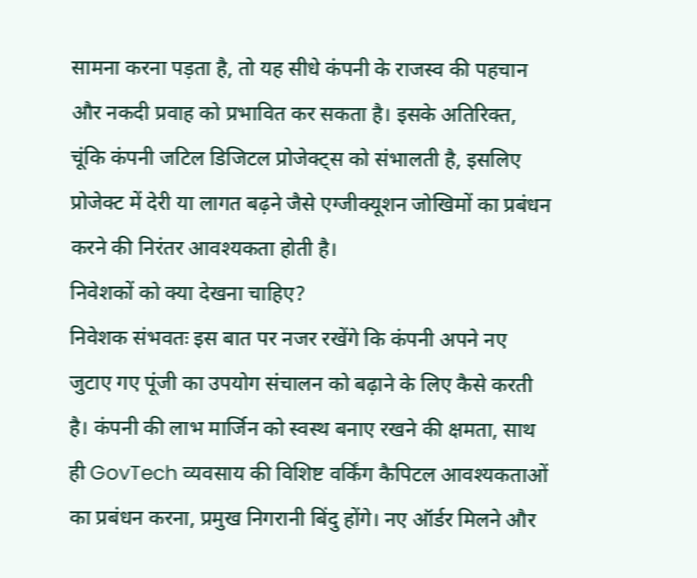सामना करना पड़ता है, तो यह सीधे कंपनी के राजस्व की पहचान और नकदी प्रवाह को प्रभावित कर सकता है। इसके अतिरिक्त, चूंकि कंपनी जटिल डिजिटल प्रोजेक्ट्स को संभालती है, इसलिए प्रोजेक्ट में देरी या लागत बढ़ने जैसे एग्जीक्यूशन जोखिमों का प्रबंधन करने की निरंतर आवश्यकता होती है।
निवेशकों को क्या देखना चाहिए?
निवेशक संभवतः इस बात पर नजर रखेंगे कि कंपनी अपने नए जुटाए गए पूंजी का उपयोग संचालन को बढ़ाने के लिए कैसे करती है। कंपनी की लाभ मार्जिन को स्वस्थ बनाए रखने की क्षमता, साथ ही GovTech व्यवसाय की विशिष्ट वर्किंग कैपिटल आवश्यकताओं का प्रबंधन करना, प्रमुख निगरानी बिंदु होंगे। नए ऑर्डर मिलने और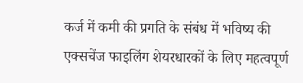कर्ज में कमी की प्रगति के संबंध में भविष्य की एक्सचेंज फाइलिंग शेयरधारकों के लिए महत्वपूर्ण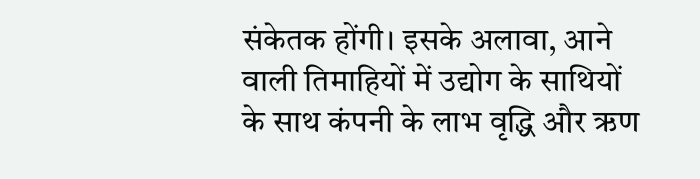संकेतक होंगी। इसके अलावा, आने वाली तिमाहियों में उद्योग के साथियों के साथ कंपनी के लाभ वृद्धि और ऋण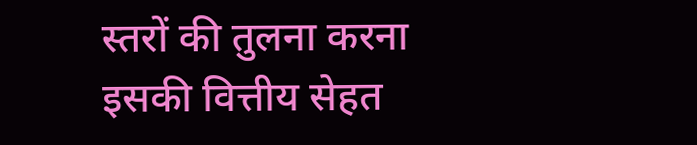स्तरों की तुलना करना इसकी वित्तीय सेहत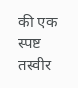की एक स्पष्ट तस्वीर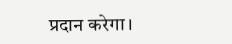प्रदान करेगा।